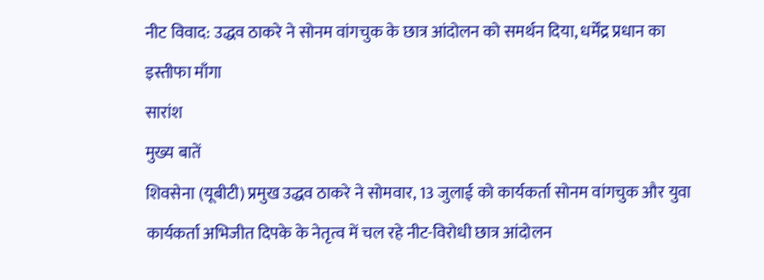नीट विवाद: उद्धव ठाकरे ने सोनम वांगचुक के छात्र आंदोलन को समर्थन दिया, धर्मेंद्र प्रधान का इस्तीफा माँगा
सारांश
मुख्य बातें
शिवसेना (यूबीटी) प्रमुख उद्धव ठाकरे ने सोमवार, 13 जुलाई को कार्यकर्ता सोनम वांगचुक और युवा कार्यकर्ता अभिजीत दिपके के नेतृत्व में चल रहे नीट-विरोधी छात्र आंदोलन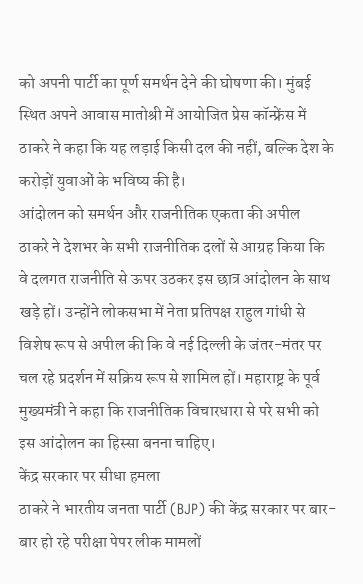को अपनी पार्टी का पूर्ण समर्थन देने की घोषणा की। मुंबई स्थित अपने आवास मातोश्री में आयोजित प्रेस कॉन्फ्रेंस में ठाकरे ने कहा कि यह लड़ाई किसी दल की नहीं, बल्कि देश के करोड़ों युवाओं के भविष्य की है।
आंदोलन को समर्थन और राजनीतिक एकता की अपील
ठाकरे ने देशभर के सभी राजनीतिक दलों से आग्रह किया कि वे दलगत राजनीति से ऊपर उठकर इस छात्र आंदोलन के साथ खड़े हों। उन्होंने लोकसभा में नेता प्रतिपक्ष राहुल गांधी से विशेष रूप से अपील की कि वे नई दिल्ली के जंतर-मंतर पर चल रहे प्रदर्शन में सक्रिय रूप से शामिल हों। महाराष्ट्र के पूर्व मुख्यमंत्री ने कहा कि राजनीतिक विचारधारा से परे सभी को इस आंदोलन का हिस्सा बनना चाहिए।
केंद्र सरकार पर सीधा हमला
ठाकरे ने भारतीय जनता पार्टी (BJP) की केंद्र सरकार पर बार-बार हो रहे परीक्षा पेपर लीक मामलों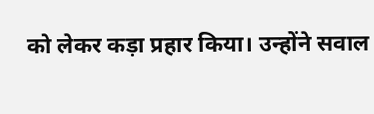को लेकर कड़ा प्रहार किया। उन्होंने सवाल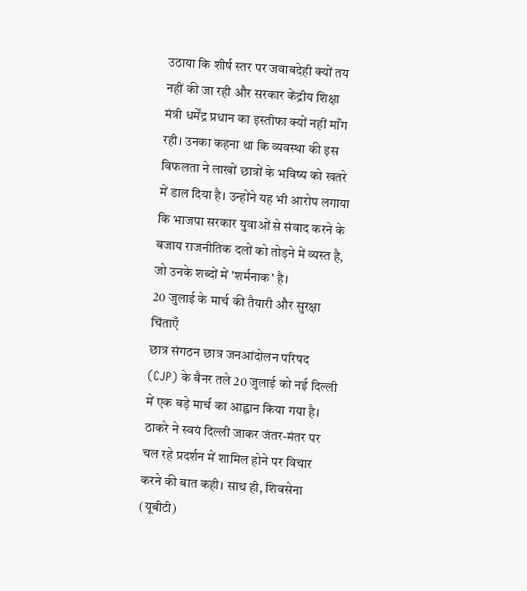उठाया कि शीर्ष स्तर पर जवाबदेही क्यों तय नहीं की जा रही और सरकार केंद्रीय शिक्षा मंत्री धर्मेंद्र प्रधान का इस्तीफा क्यों नहीं माँग रही। उनका कहना था कि व्यवस्था की इस विफलता ने लाखों छात्रों के भविष्य को खतरे में डाल दिया है। उन्होंने यह भी आरोप लगाया कि भाजपा सरकार युवाओं से संवाद करने के बजाय राजनीतिक दलों को तोड़ने में व्यस्त है, जो उनके शब्दों में 'शर्मनाक' है।
20 जुलाई के मार्च की तैयारी और सुरक्षा चिंताएँ
छात्र संगठन छात्र जनआंदोलन परिषद (CJP) के बैनर तले 20 जुलाई को नई दिल्ली में एक बड़े मार्च का आह्वान किया गया है। ठाकरे ने स्वयं दिल्ली जाकर जंतर-मंतर पर चल रहे प्रदर्शन में शामिल होने पर विचार करने की बात कही। साथ ही, शिवसेना (यूबीटी)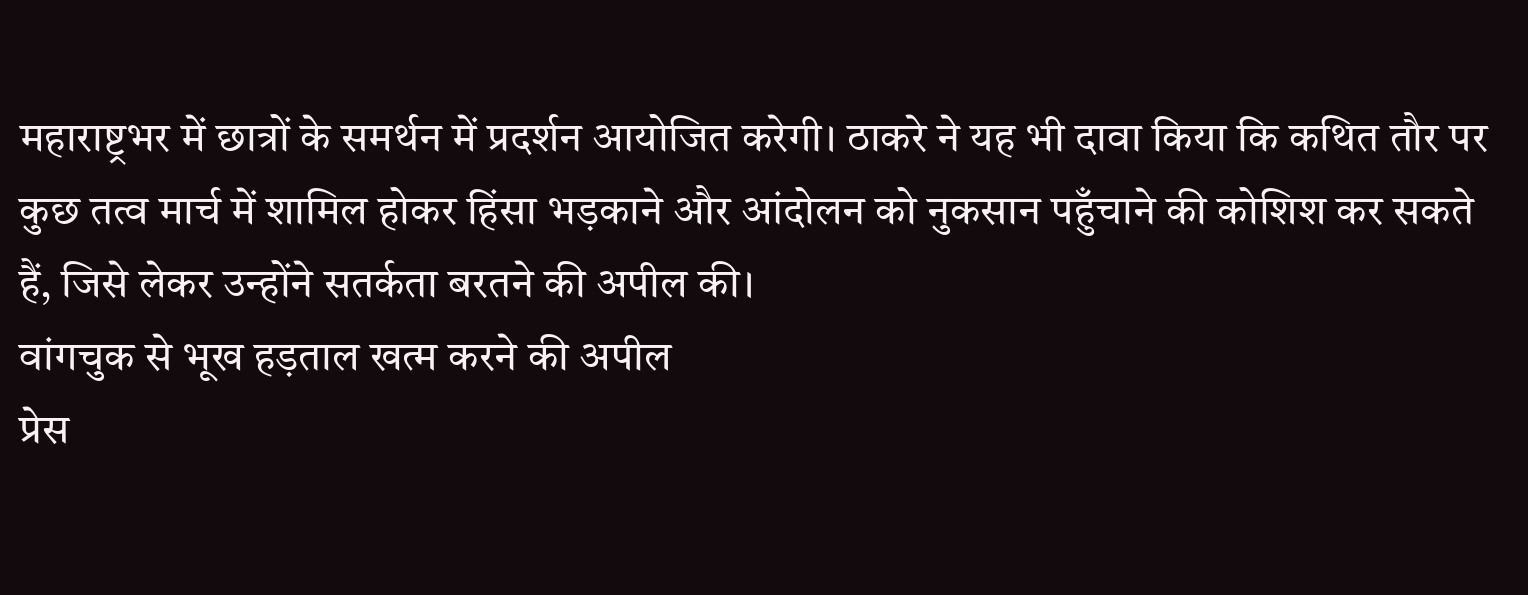महाराष्ट्रभर में छात्रों के समर्थन में प्रदर्शन आयोजित करेगी। ठाकरे ने यह भी दावा किया कि कथित तौर पर कुछ तत्व मार्च में शामिल होकर हिंसा भड़काने और आंदोलन को नुकसान पहुँचाने की कोशिश कर सकते हैं, जिसे लेकर उन्होंने सतर्कता बरतने की अपील की।
वांगचुक से भूख हड़ताल खत्म करने की अपील
प्रेस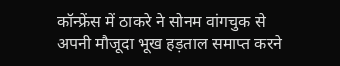कॉन्फ्रेंस में ठाकरे ने सोनम वांगचुक से अपनी मौजूदा भूख हड़ताल समाप्त करने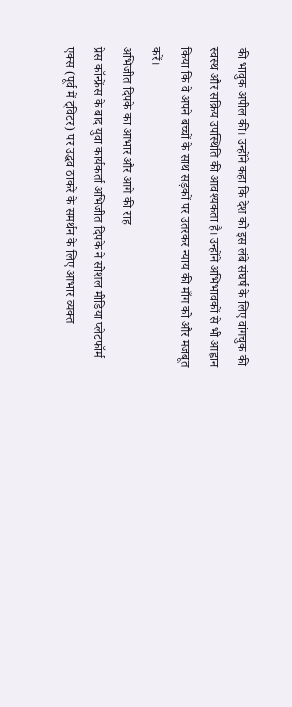की भावुक अपील की। उन्होंने कहा कि देश को इस लंबे संघर्ष के लिए वांगचुक की स्वस्थ और सक्रिय उपस्थिति की आवश्यकता है। उन्होंने अभिभावकों से भी आह्वान किया कि वे अपने बच्चों के साथ सड़कों पर उतरकर न्याय की माँग को और मजबूत करें।
अभिजीत दिपके का आभार और आगे की राह
प्रेस कॉन्फ्रेंस के बाद युवा कार्यकर्ता अभिजीत दिपके ने सोशल मीडिया प्लेटफॉर्म एक्स (पूर्व में ट्विटर) पर उद्धव ठाकरे के समर्थन के लिए आभार व्यक्त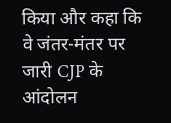किया और कहा कि वे जंतर-मंतर पर जारी CJP के आंदोलन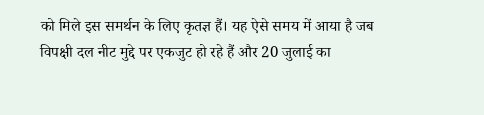को मिले इस समर्थन के लिए कृतज्ञ हैं। यह ऐसे समय में आया है जब विपक्षी दल नीट मुद्दे पर एकजुट हो रहे हैं और 20 जुलाई का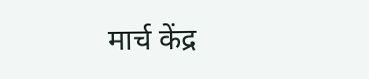मार्च केंद्र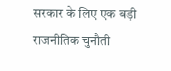सरकार के लिए एक बड़ी राजनीतिक चुनौती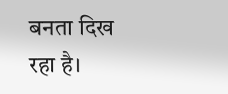बनता दिख रहा है।